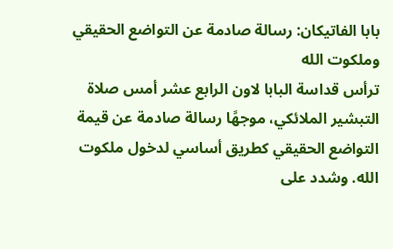بابا الفاتيكان: رسالة صادمة عن التواضع الحقيقي وملكوت الله
ترأس قداسة البابا لاون الرابع عشر أمس صلاة التبشير الملائكي، موجهًا رسالة صادمة عن قيمة التواضع الحقيقي كطريق أساسي لدخول ملكوت الله. وشدد على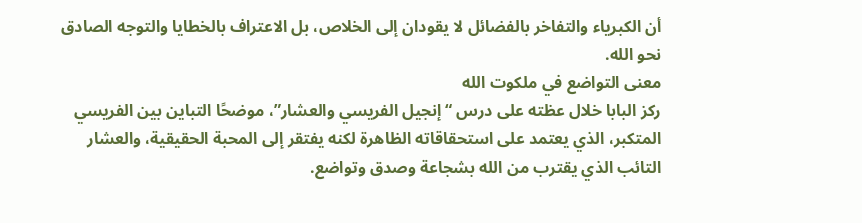أن الكبرياء والتفاخر بالفضائل لا يقودان إلى الخلاص، بل الاعتراف بالخطايا والتوجه الصادق نحو الله.
معنى التواضع في ملكوت الله
ركز البابا خلال عظته على درس “إنجيل الفريسي والعشار”، موضحًا التباين بين الفريسي المتكبر، الذي يعتمد على استحقاقاته الظاهرة لكنه يفتقر إلى المحبة الحقيقية، والعشار التائب الذي يقترب من الله بشجاعة وصدق وتواضع.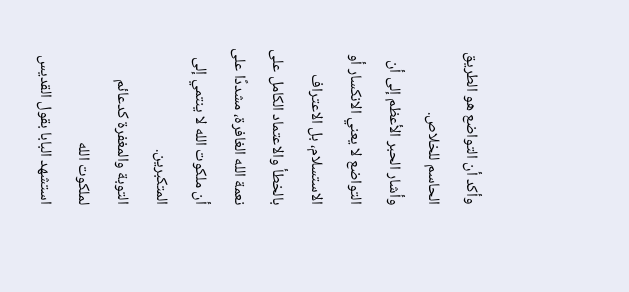وأكد أن التواضع هو الطريق الحاسم للخلاص.
وأشار الحبر الأعظم إلى أن التواضع لا يعني الانكسار أو الاستسلام، بل الاعتراف بالخطأ والاعتماد الكامل على نعمة الله الغافرة، مشددًا على أن ملكوت الله لا ينتمي إلى المتكبرين.
التوبة والمغفرة كدعائم لملكوت الله
استشهد البابا بقول القديس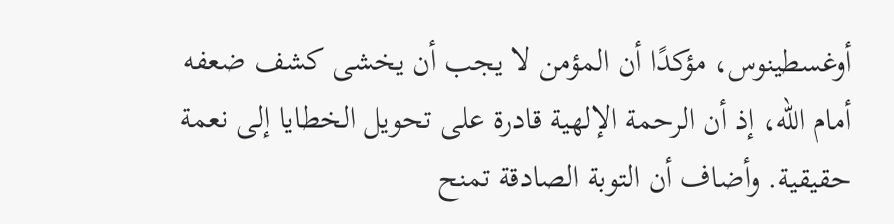أوغسطينوس، مؤكدًا أن المؤمن لا يجب أن يخشى كشف ضعفه أمام الله، إذ أن الرحمة الإلهية قادرة على تحويل الخطايا إلى نعمة حقيقية. وأضاف أن التوبة الصادقة تمنح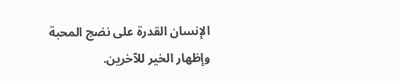الإنسان القدرة على نضج المحبة وإظهار الخير للآخرين.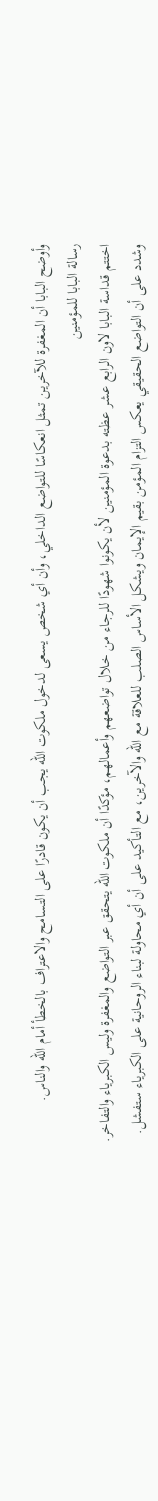وأوضح البابا أن المغفرة للآخرين تمثل انعكاسًا للتواضع الداخلي، وأن أي شخص يسعى لدخول ملكوت الله يجب أن يكون قادرًا على التسامح والاعتراف بالخطأ أمام الله والناس.
رسالة البابا للمؤمنين
اختتم قداسة البابا لاون الرابع عشر عظته بدعوة المؤمنين لأن يكونوا شهودًا للرجاء من خلال تواضعهم وأعمالهم، مؤكدًا أن ملكوت الله يتحقق عبر التواضع والمغفرة وليس الكبرياء والتفاخر.
وشدد على أن التواضع الحقيقي يعكس التزام المؤمن بقيم الإيمان ويشكل الأساس الصلب للعلاقة مع الله والآخرين، مع التأكيد على أن أي محاولة لبناء الروحانية على الكبرياء ستفشل.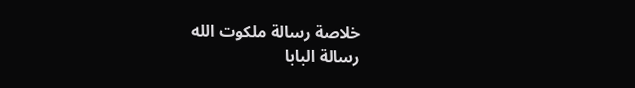خلاصة رسالة ملكوت الله
رسالة البابا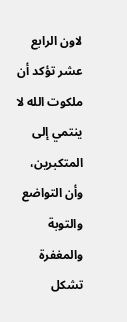لاون الرابع عشر تؤكد أن ملكوت الله لا ينتمي إلى المتكبرين، وأن التواضع والتوبة والمغفرة تشكل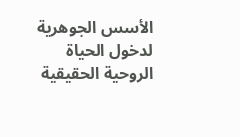الأسس الجوهرية لدخول الحياة الروحية الحقيقية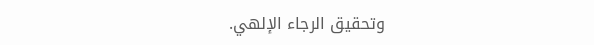وتحقيق الرجاء الإلهي.